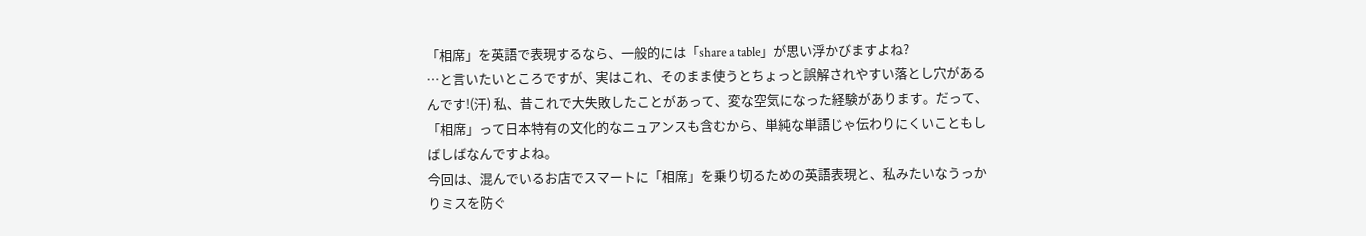「相席」を英語で表現するなら、一般的には「share a table」が思い浮かびますよね?
…と言いたいところですが、実はこれ、そのまま使うとちょっと誤解されやすい落とし穴があるんです!(汗) 私、昔これで大失敗したことがあって、変な空気になった経験があります。だって、「相席」って日本特有の文化的なニュアンスも含むから、単純な単語じゃ伝わりにくいこともしばしばなんですよね。
今回は、混んでいるお店でスマートに「相席」を乗り切るための英語表現と、私みたいなうっかりミスを防ぐ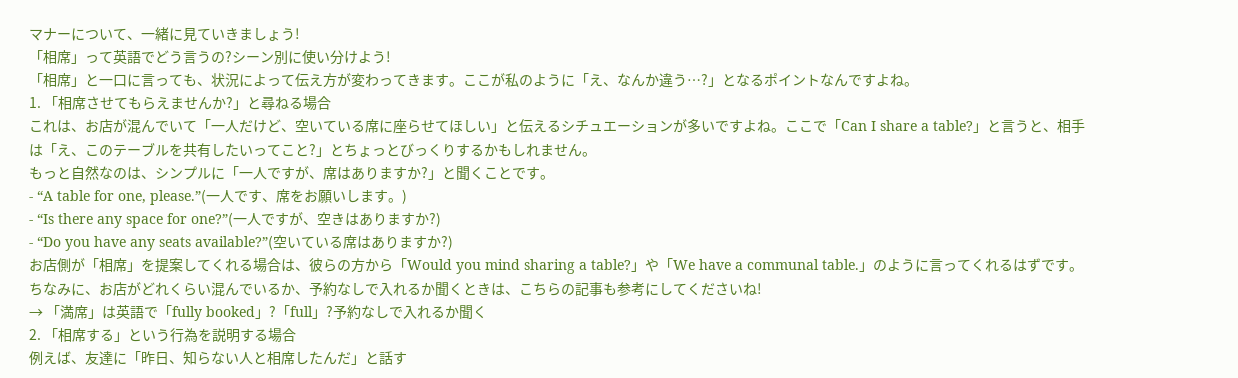マナーについて、一緒に見ていきましょう!
「相席」って英語でどう言うの?シーン別に使い分けよう!
「相席」と一口に言っても、状況によって伝え方が変わってきます。ここが私のように「え、なんか違う…?」となるポイントなんですよね。
1. 「相席させてもらえませんか?」と尋ねる場合
これは、お店が混んでいて「一人だけど、空いている席に座らせてほしい」と伝えるシチュエーションが多いですよね。ここで「Can I share a table?」と言うと、相手は「え、このテーブルを共有したいってこと?」とちょっとびっくりするかもしれません。
もっと自然なのは、シンプルに「一人ですが、席はありますか?」と聞くことです。
- “A table for one, please.”(一人です、席をお願いします。)
- “Is there any space for one?”(一人ですが、空きはありますか?)
- “Do you have any seats available?”(空いている席はありますか?)
お店側が「相席」を提案してくれる場合は、彼らの方から「Would you mind sharing a table?」や「We have a communal table.」のように言ってくれるはずです。
ちなみに、お店がどれくらい混んでいるか、予約なしで入れるか聞くときは、こちらの記事も参考にしてくださいね!
→ 「満席」は英語で「fully booked」?「full」?予約なしで入れるか聞く
2. 「相席する」という行為を説明する場合
例えば、友達に「昨日、知らない人と相席したんだ」と話す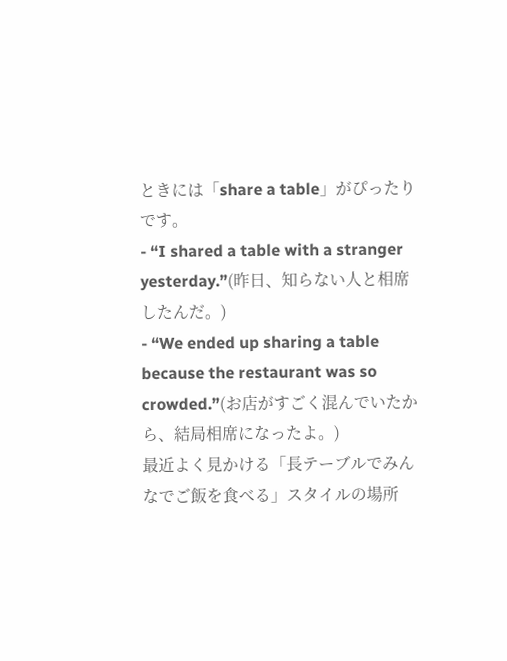ときには「share a table」がぴったりです。
- “I shared a table with a stranger yesterday.”(昨日、知らない人と相席したんだ。)
- “We ended up sharing a table because the restaurant was so crowded.”(お店がすごく混んでいたから、結局相席になったよ。)
最近よく見かける「長テーブルでみんなでご飯を食べる」スタイルの場所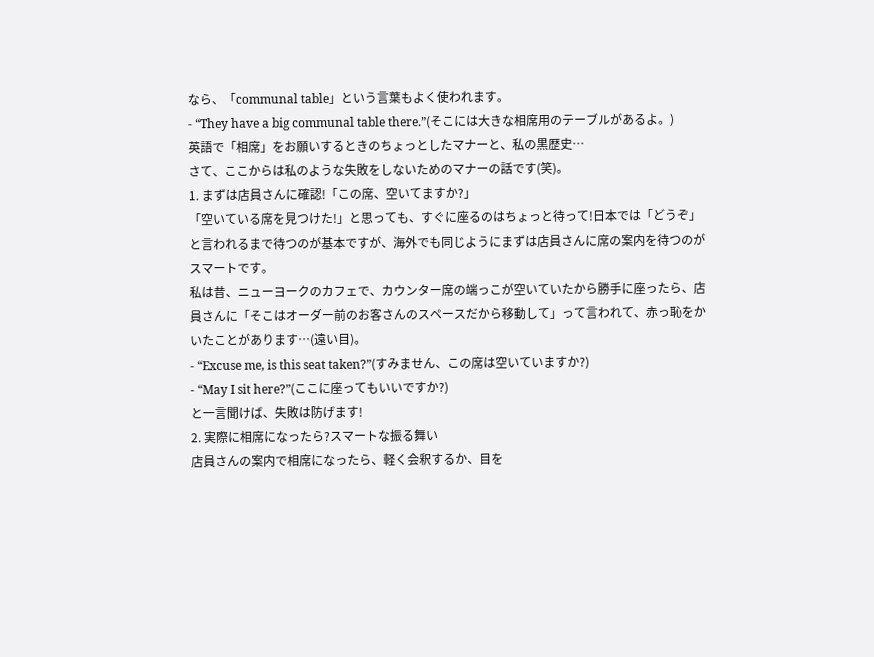なら、「communal table」という言葉もよく使われます。
- “They have a big communal table there.”(そこには大きな相席用のテーブルがあるよ。)
英語で「相席」をお願いするときのちょっとしたマナーと、私の黒歴史…
さて、ここからは私のような失敗をしないためのマナーの話です(笑)。
1. まずは店員さんに確認!「この席、空いてますか?」
「空いている席を見つけた!」と思っても、すぐに座るのはちょっと待って!日本では「どうぞ」と言われるまで待つのが基本ですが、海外でも同じようにまずは店員さんに席の案内を待つのがスマートです。
私は昔、ニューヨークのカフェで、カウンター席の端っこが空いていたから勝手に座ったら、店員さんに「そこはオーダー前のお客さんのスペースだから移動して」って言われて、赤っ恥をかいたことがあります…(遠い目)。
- “Excuse me, is this seat taken?”(すみません、この席は空いていますか?)
- “May I sit here?”(ここに座ってもいいですか?)
と一言聞けば、失敗は防げます!
2. 実際に相席になったら?スマートな振る舞い
店員さんの案内で相席になったら、軽く会釈するか、目を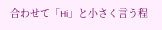合わせて「Hi」と小さく言う程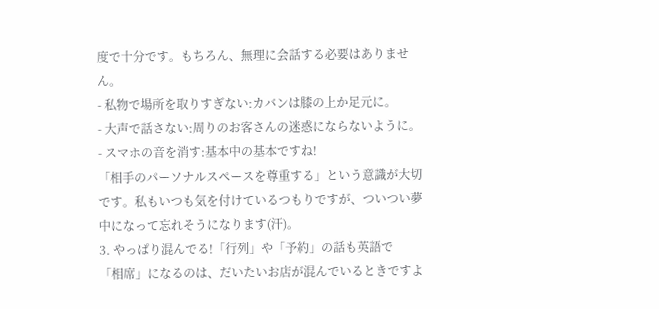度で十分です。もちろん、無理に会話する必要はありません。
- 私物で場所を取りすぎない:カバンは膝の上か足元に。
- 大声で話さない:周りのお客さんの迷惑にならないように。
- スマホの音を消す:基本中の基本ですね!
「相手のパーソナルスペースを尊重する」という意識が大切です。私もいつも気を付けているつもりですが、ついつい夢中になって忘れそうになります(汗)。
3. やっぱり混んでる!「行列」や「予約」の話も英語で
「相席」になるのは、だいたいお店が混んでいるときですよ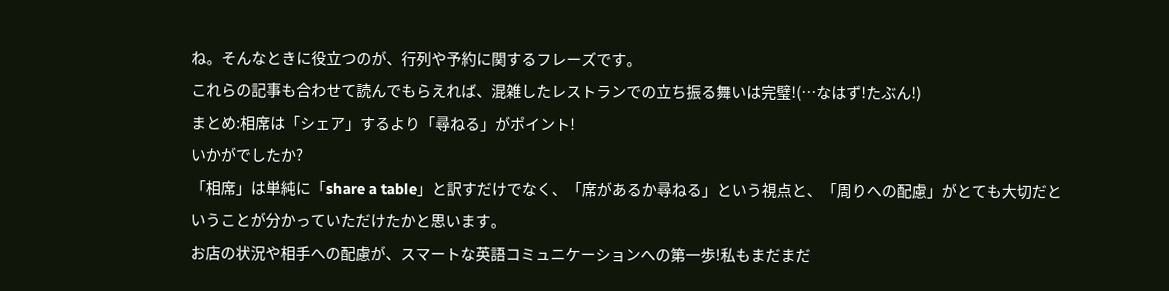ね。そんなときに役立つのが、行列や予約に関するフレーズです。
これらの記事も合わせて読んでもらえれば、混雑したレストランでの立ち振る舞いは完璧!(…なはず!たぶん!)
まとめ:相席は「シェア」するより「尋ねる」がポイント!
いかがでしたか?
「相席」は単純に「share a table」と訳すだけでなく、「席があるか尋ねる」という視点と、「周りへの配慮」がとても大切だということが分かっていただけたかと思います。
お店の状況や相手への配慮が、スマートな英語コミュニケーションへの第一歩!私もまだまだ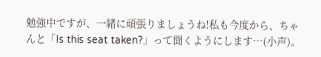勉強中ですが、一緒に頑張りましょうね!私も今度から、ちゃんと「Is this seat taken?」って聞くようにします…(小声)。